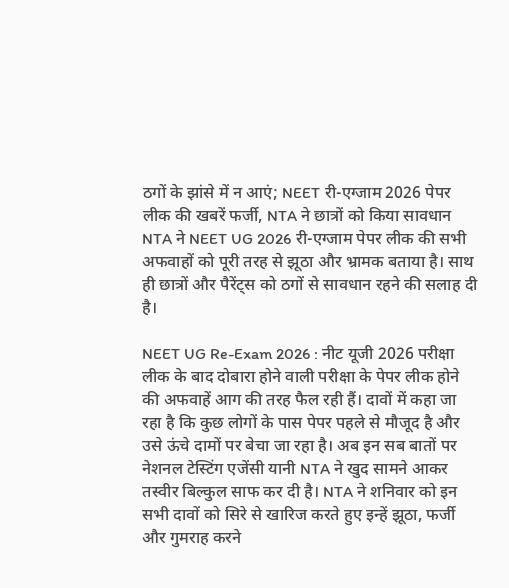ठगों के झांसे में न आएं; NEET री-एग्जाम 2026 पेपर लीक की खबरें फर्जी, NTA ने छात्रों को किया सावधान
NTA ने NEET UG 2026 री-एग्जाम पेपर लीक की सभी अफवाहों को पूरी तरह से झूठा और भ्रामक बताया है। साथ ही छात्रों और पैरेंट्स को ठगों से सावधान रहने की सलाह दी है।

NEET UG Re-Exam 2026 : नीट यूजी 2026 परीक्षा लीक के बाद दोबारा होने वाली परीक्षा के पेपर लीक होने की अफवाहें आग की तरह फैल रही हैं। दावों में कहा जा रहा है कि कुछ लोगों के पास पेपर पहले से मौजूद है और उसे ऊंचे दामों पर बेचा जा रहा है। अब इन सब बातों पर नेशनल टेस्टिंग एजेंसी यानी NTA ने खुद सामने आकर तस्वीर बिल्कुल साफ कर दी है। NTA ने शनिवार को इन सभी दावों को सिरे से खारिज करते हुए इन्हें झूठा, फर्जी और गुमराह करने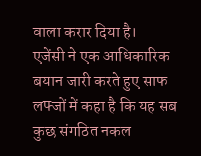वाला करार दिया है।
एजेंसी ने एक आधिकारिक बयान जारी करते हुए साफ लफ्जों में कहा है कि यह सब कुछ संगठित नकल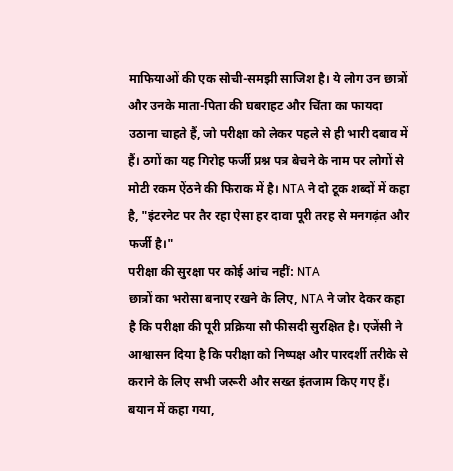माफियाओं की एक सोची-समझी साजिश है। ये लोग उन छात्रों और उनके माता-पिता की घबराहट और चिंता का फायदा उठाना चाहते हैं, जो परीक्षा को लेकर पहले से ही भारी दबाव में हैं। ठगों का यह गिरोह फर्जी प्रश्न पत्र बेचने के नाम पर लोगों से मोटी रकम ऐंठने की फिराक में है। NTA ने दो टूक शब्दों में कहा है, "इंटरनेट पर तैर रहा ऐसा हर दावा पूरी तरह से मनगढ़ंत और फर्जी है।"
परीक्षा की सुरक्षा पर कोई आंच नहीं: NTA
छात्रों का भरोसा बनाए रखने के लिए, NTA ने जोर देकर कहा है कि परीक्षा की पूरी प्रक्रिया सौ फीसदी सुरक्षित है। एजेंसी ने आश्वासन दिया है कि परीक्षा को निष्पक्ष और पारदर्शी तरीके से कराने के लिए सभी जरूरी और सख्त इंतजाम किए गए हैं। बयान में कहा गया,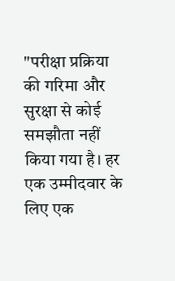"परीक्षा प्रक्रिया की गरिमा और सुरक्षा से कोई समझौता नहीं किया गया है। हर एक उम्मीदवार के लिए एक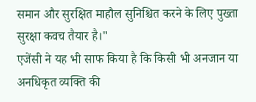समान और सुरक्षित माहौल सुनिश्चित करने के लिए पुख्ता सुरक्षा कवच तैयार है।"
एजेंसी ने यह भी साफ किया है कि किसी भी अनजान या अनधिकृत व्यक्ति की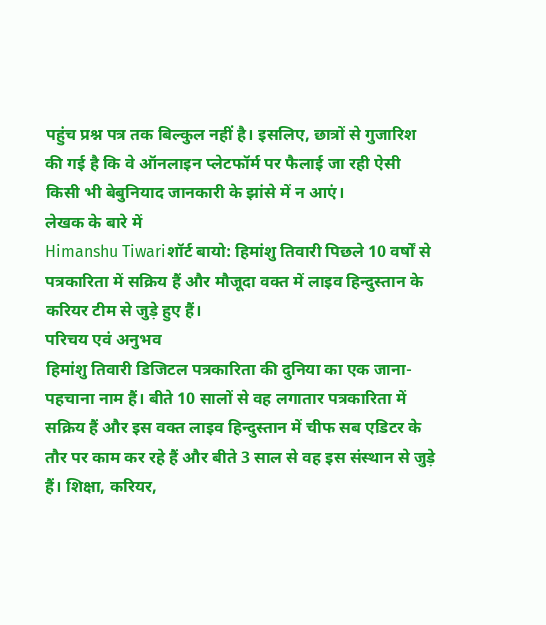पहुंच प्रश्न पत्र तक बिल्कुल नहीं है। इसलिए, छात्रों से गुजारिश की गई है कि वे ऑनलाइन प्लेटफॉर्म पर फैलाई जा रही ऐसी किसी भी बेबुनियाद जानकारी के झांसे में न आएं।
लेखक के बारे में
Himanshu Tiwariशॉर्ट बायो: हिमांशु तिवारी पिछले 10 वर्षों से पत्रकारिता में सक्रिय हैं और मौजूदा वक्त में लाइव हिन्दुस्तान के करियर टीम से जुड़े हुए हैं।
परिचय एवं अनुभव
हिमांशु तिवारी डिजिटल पत्रकारिता की दुनिया का एक जाना-पहचाना नाम हैं। बीते 10 सालों से वह लगातार पत्रकारिता में सक्रिय हैं और इस वक्त लाइव हिन्दुस्तान में चीफ सब एडिटर के तौर पर काम कर रहे हैं और बीते 3 साल से वह इस संस्थान से जुड़े हैं। शिक्षा, करियर,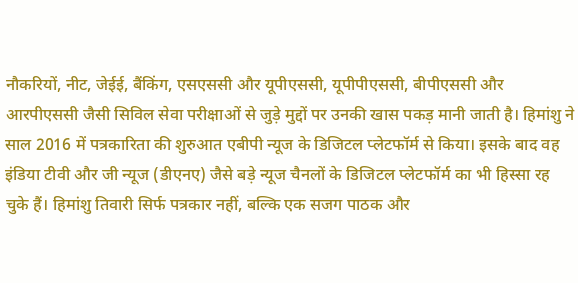नौकरियों, नीट, जेईई, बैंकिंग, एसएससी और यूपीएससी, यूपीपीएससी, बीपीएससी और आरपीएससी जैसी सिविल सेवा परीक्षाओं से जुड़े मुद्दों पर उनकी खास पकड़ मानी जाती है। हिमांशु ने साल 2016 में पत्रकारिता की शुरुआत एबीपी न्यूज के डिजिटल प्लेटफॉर्म से किया। इसके बाद वह इंडिया टीवी और जी न्यूज (डीएनए) जैसे बड़े न्यूज चैनलों के डिजिटल प्लेटफॉर्म का भी हिस्सा रह चुके हैं। हिमांशु तिवारी सिर्फ पत्रकार नहीं, बल्कि एक सजग पाठक और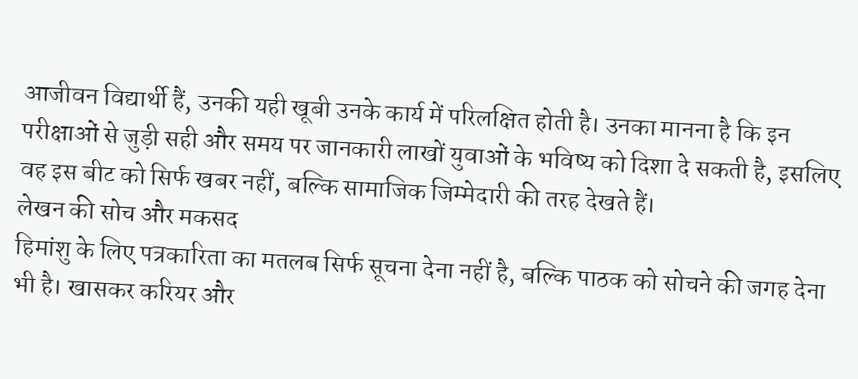आजीवन विद्यार्थी हैं, उनकी यही खूबी उनके कार्य में परिलक्षित होती है। उनका मानना है कि इन परीक्षाओं से जुड़ी सही और समय पर जानकारी लाखों युवाओं के भविष्य को दिशा दे सकती है, इसलिए वह इस बीट को सिर्फ खबर नहीं, बल्कि सामाजिक जिम्मेदारी की तरह देखते हैं।
लेखन की सोच और मकसद
हिमांशु के लिए पत्रकारिता का मतलब सिर्फ सूचना देना नहीं है, बल्कि पाठक को सोचने की जगह देना भी है। खासकर करियर और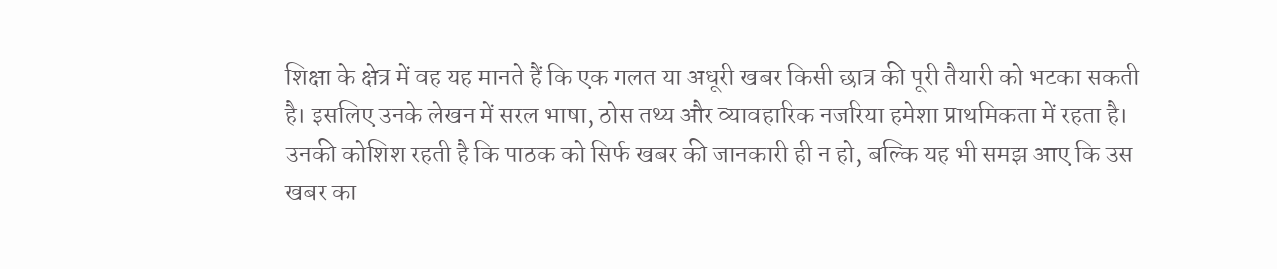शिक्षा के क्षेत्र में वह यह मानते हैं कि एक गलत या अधूरी खबर किसी छात्र की पूरी तैयारी को भटका सकती है। इसलिए उनके लेखन में सरल भाषा, ठोस तथ्य और व्यावहारिक नजरिया हमेशा प्राथमिकता में रहता है। उनकी कोशिश रहती है कि पाठक को सिर्फ खबर की जानकारी ही न हो, बल्कि यह भी समझ आए कि उस खबर का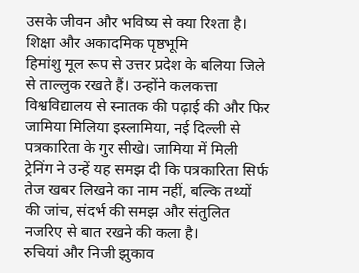उसके जीवन और भविष्य से क्या रिश्ता है।
शिक्षा और अकादमिक पृष्ठभूमि
हिमांशु मूल रूप से उत्तर प्रदेश के बलिया जिले से ताल्लुक रखते हैं। उन्होंने कलकत्ता विश्वविद्यालय से स्नातक की पढ़ाई की और फिर जामिया मिलिया इस्लामिया, नई दिल्ली से पत्रकारिता के गुर सीखे। जामिया में मिली ट्रेनिंग ने उन्हें यह समझ दी कि पत्रकारिता सिर्फ तेज खबर लिखने का नाम नहीं, बल्कि तथ्यों की जांच, संदर्भ की समझ और संतुलित नजरिए से बात रखने की कला है।
रुचियां और निजी झुकाव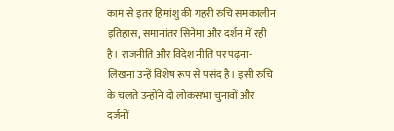काम से इतर हिमांशु की गहरी रुचि समकालीन इतिहास, समानांतर सिनेमा और दर्शन में रही है। राजनीति और विदेश नीति पर पढ़ना-लिखना उन्हें विशेष रूप से पसंद है। इसी रुचि के चलते उन्होंने दो लोकसभा चुनावों और दर्जनों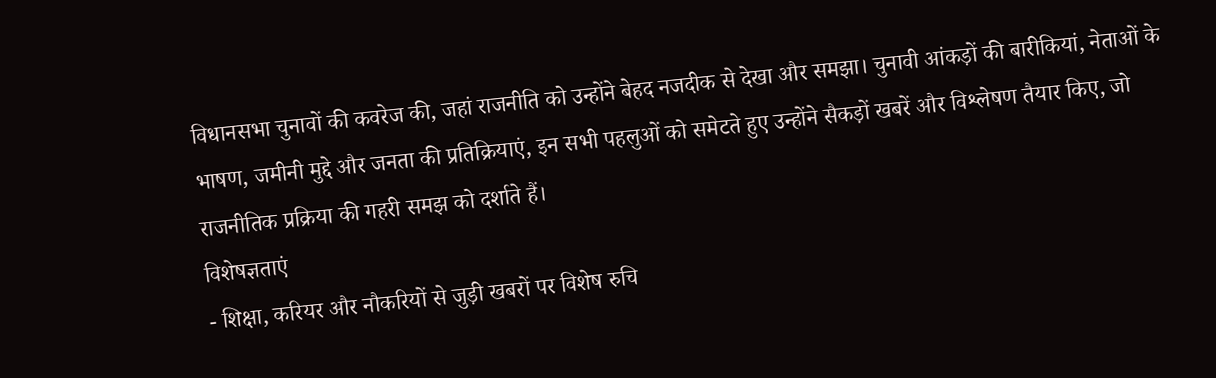विधानसभा चुनावों की कवरेज की, जहां राजनीति को उन्होंने बेहद नजदीक से देखा और समझा। चुनावी आंकड़ों की बारीकियां, नेताओं के भाषण, जमीनी मुद्दे और जनता की प्रतिक्रियाएं, इन सभी पहलुओं को समेटते हुए उन्होंने सैकड़ों खबरें और विश्लेषण तैयार किए, जो राजनीतिक प्रक्रिया की गहरी समझ को दर्शाते हैं।
विशेषज्ञताएं
- शिक्षा, करियर और नौकरियों से जुड़ी खबरों पर विशेष रुचि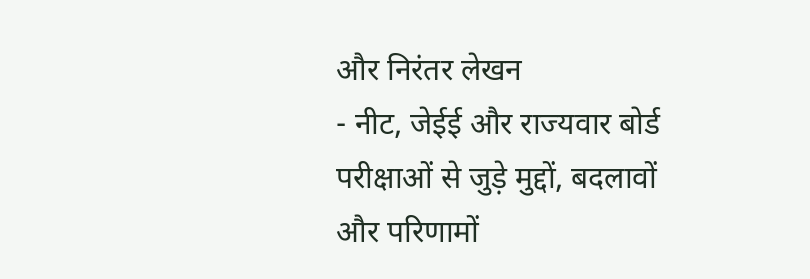और निरंतर लेखन
- नीट, जेईई और राज्यवार बोर्ड परीक्षाओं से जुड़े मुद्दों, बदलावों और परिणामों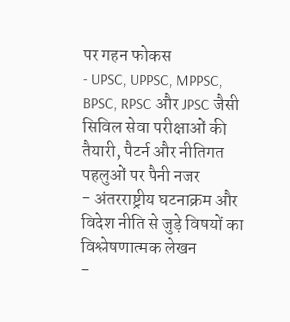पर गहन फोकस
- UPSC, UPPSC, MPPSC, BPSC, RPSC और JPSC जैसी सिविल सेवा परीक्षाओं की तैयारी, पैटर्न और नीतिगत पहलुओं पर पैनी नजर
- अंतरराष्ट्रीय घटनाक्रम और विदेश नीति से जुड़े विषयों का विश्लेषणात्मक लेखन
-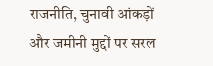राजनीति, चुनावी आंकड़ों और जमीनी मुद्दों पर सरल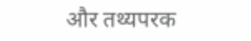और तथ्यपरक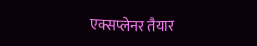एक्सप्लेनर तैयार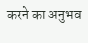करने का अनुभव